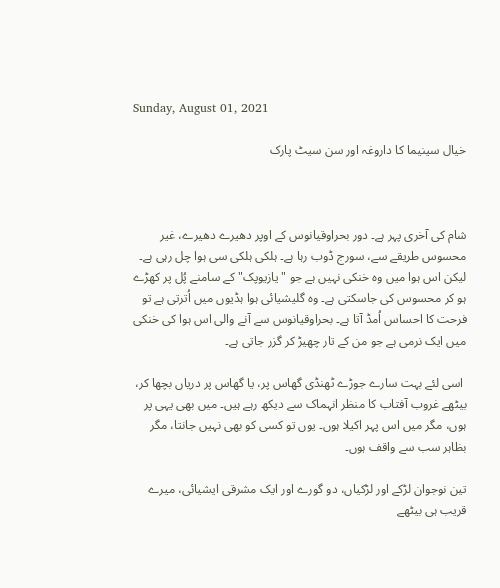Sunday, August 01, 2021

خیال سینیما کا داروغہ اور سن سیٹ پارک



شام کی آخری پہر ہے۔ دور بحراوقیانوس کے اوپر دھیرے دھیرے، غیر محسوس طریقے سے، سورج ڈوب رہا ہے۔ ہلکی ہلکی سی ہوا چل رہی ہے۔ لیکن اس ہوا میں وہ خنکی نہیں ہے جو "یازیوپک" کے سامنے پُل پر کھڑے ہو کر محسوس کی جاسکتی ہے۔ وہ گلیشیائی ہوا ہڈیوں میں اُترتی ہے تو فرحت کا احساس اُمڈ آتا ہے۔ بحراوقیانوس سے آنے والی اس ہوا کی خنکی میں ایک نرمی ہے جو من کے تار چھیڑ کر گزر جاتی ہے۔

 اسی لئے بہت سارے جوڑے ٹھنڈی گھاس پر، یا گھاس پر دریاں بچھا کر، بیٹھے غروب آفتاب کا منظر انہماک سے دیکھ رہے ہیں۔ میں بھی یہی پر ہوں، مگر میں اس پہر اکیلا ہوں۔ یوں تو کسی کو بھی نہیں جانتا، مگر بظاہر سب سے واقف ہوں۔

تین نوجوان لڑکے اور لڑکیاں، دو گورے اور ایک مشرقی ایشیائی، میرے قریب ہی بیٹھے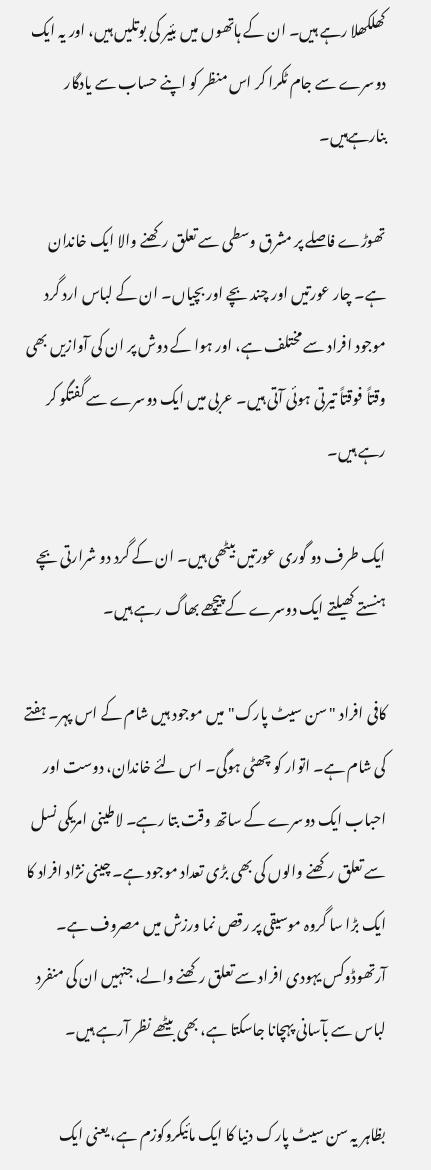کھلکھلا رہے ہیں۔ ان کے ہاتھوں میں بئیر کی بوتلیں ہیں، اور یہ ایک دوسرے سے جام ٹکرا کر اس منظر کو اپنے حساب سے یادگار بنارہےہیں۔

تھوڑے فاصلے پر مشرق وسطی سے تعلق رکھنے والا ایک خاندان ہے۔ چار عورتیں اور چند بچے اور بچیاں۔ ان کے لباس ارد گرد موجود افراد سے مختلف ہے، اور ہوا کے دوش پر ان کی آوازیں بھی وقتاً فوقتاً تیرتی ہوئی آتی ہیں۔ عربی میں ایک دوسرے سے گفتگو کر رہے ہیں۔

ایک طرف دو گوری عورتیں بیٹھی ہیں۔ ان کے گرد دو شرارتی بچے ہنستے کھیلتے ایک دوسرے کے پیچھے بھاگ رہے ہیں۔

کافی افراد "سن سیٹ پارک" میں موجود ہیں شام کے اس پہر۔ ہفتے کی شام ہے۔ اتوار کو چھٹی ہوگی۔ اس لئے خاندان، دوست اور احباب ایک دوسرے کے ساتھ وقت بتا رہے۔ لاطینی امریکی نسل سے تعلق رکھنے والوں کی بھی بڑی تعداد موجود ہے۔ چینی نژاد افراد کا ایک بڑا سا گروہ موسیقی پر رقص نما ورزش میں مصروف ہے۔ آرتھوڈوکس یہودی افراد سے تعلق رکھنے والے، جنہیں ان کی منفرد لباس سے بآسانی پہچانا جاسکتا ہے، بھی بیٹھے نظر آرہے ہیں۔

بظاہر یہ سن سیٹ پارک دنیا کا ایک مائیکروکوزم ہے، یعنی ایک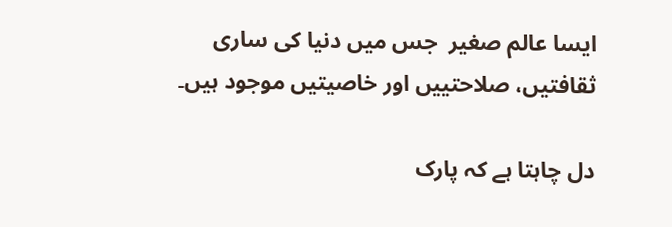ایسا عالم صغیر  جس میں دنیا کی ساری ثقافتیں، صلاحتییں اور خاصیتیں موجود ہیں۔

دل چاہتا ہے کہ پارک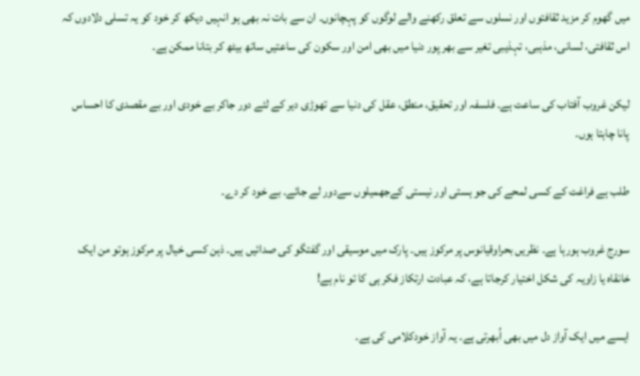میں گھوم کر مزید ثقافتوں اور نسلوں سے تعلق رکھنے والے لوگوں کو پہچانوں۔ ان سے بات نہ بھی ہو انہیں دیکھ کر خود کو یہ تسلی دلادوں کہ اس ثقافتی، لسانی، مذہبی، تہذیبی تغیر سے بھر پور دنیا میں بھی امن اور سکون کی ساعتیں ساتھ بیٹھ کر بتانا ممکن ہے۔

لیکن غروب آفتاب کی ساعت ہے۔ فلسفہ اور تحقیق، منطق، عقل کی دنیا سے تھوڑی دیر کے لئے دور جاکر بے خودی اور بے مقصدی کا احساس پانا چاہتا ہوں۔

طلب ہے فراغت کے کسی لمحے کی جو ہستی اور نیستی کےجھمیلوں سےدور لے جائے۔ بے خود کر دے۔

سورج غروب ہورہا ہے۔ نظریں بحراوقیانوس پر مرکوز ہیں۔ پارک میں موسیقی اور گفتگو کی صدائیں ہیں۔ ذہن کسی خیال پر مرکوز ہوتو من ایک خانقاہ یا زاویہ کی شکل اختیار کرجاتا ہے، کہ عبادت ارتکاز فکر ہی کا تو نام ہے!

ایسے میں ایک آواز دل میں بھی اُبھرتی ہے۔ یہ آواز خودکلامی کی ہے۔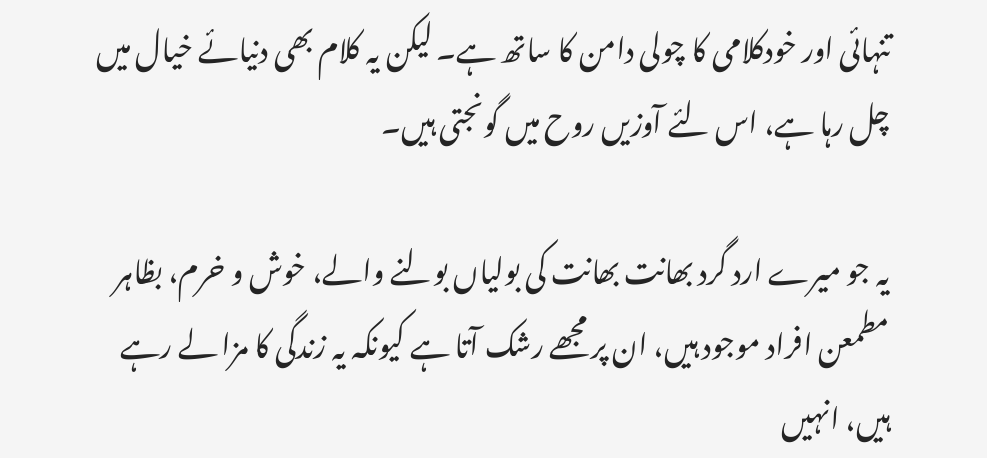تنہائی اور خودکلامی کا چولی دامن کا ساتھ ہے۔ لیکن یہ کلام بھی دنیائے خیال میں چل رہا ہے، اس لئے آوزیں روح میں گونجتی ہیں۔

یہ جو میرے ارد گرد بھانت بھانت کی بولیاں بولنے والے، خوش و خرم، بظاہر مطمعن افراد موجود ہیں، ان پر مجھے رشک آتا ہے کیونکہ یہ زندگی کا مزا لے رہے ہیں، انہیں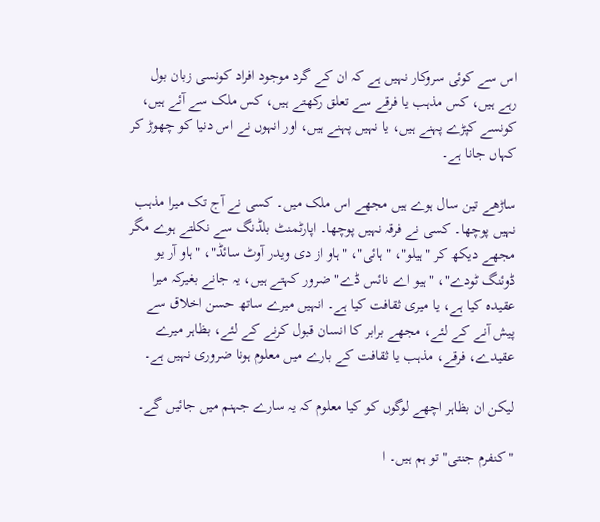اس سے کوئی سروکار نہیں ہے کہ ان کے گرد موجود افراد کونسی زبان بول رہے ہیں، کس مذہب یا فرقے سے تعلق رکھتے ہیں، کس ملک سے آئے ہیں، کونسے کپڑے پہنے ہیں، یا نہیں پہنے ہیں، اور انہوں نے اس دنیا کو چھوڑ کر کہاں جانا ہے۔

ساڑھے تین سال ہوے ہیں مجھے اس ملک میں۔ کسی نے آج تک میرا مذہب نہیں پوچھا۔ کسی نے فرقہ نہیں پوچھا۔ اپارٹمنٹ بلڈنگ سے نکلتے ہوے مگر مجھے دیکھ کر "ہیلو"، "ہائی"، "ہاو از دی ویدر آوٹ سائڈ"، "ہاو آر یو ڈوئنگ ٹودے"، "ہیو اے نائس ڈے" ضرور کہتے ہیں، یہ جانے بغیرکہ میرا عقیدہ کیا ہے، یا میری ثقافت کیا ہے۔ انہیں میرے ساتھ حسن اخلاق سے پیش آنے کے لئے، مجھے برابر کا انسان قبول کرنے کے لئے، بظاہر میرے عقیدے، فرقے، مذہب یا ثقافت کے بارے میں معلوم ہونا ضروری نہیں ہے۔

لیکن ان بظاہر اچھے لوگوں کو کیا معلوم کہ یہ سارے جہنم میں جائیں گے۔

"کنفرم جنتی" تو ہم ہیں۔ ا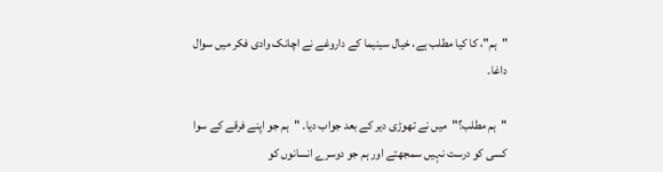"ہم"، کا کیا مطلب ہے، خیال سینیما کے داروغے نے اچانک وادی فکر میں سوال داغا۔

"ہم مطلب؟"میں نے تھوڑی دیر کے بعد جواب دیا۔ "ہم جو اپنے فرقے کے سوا کسی کو درست نہیں سمجھتے اور ہم جو دوسرے انسانوں کو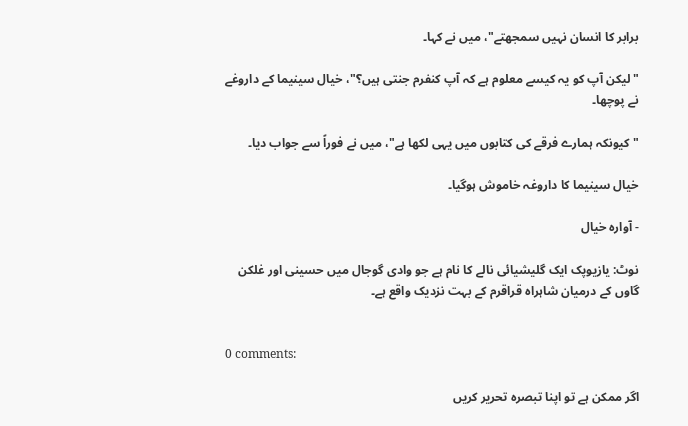برابر کا انسان نہیں سمجھتے"، میں نے کہا۔

"لیکن آپ کو یہ کیسے معلوم ہے کہ آپ کنفرم جنتی ہیں؟"، خیال سینیما کے داروغے نے پوچھا۔

"کیونکہ ہمارے فرقے کی کتابوں میں یہی لکھا ہے"، میں نے فوراً سے جواب دیا۔

خیال سینیما کا داروغہ خاموش ہوگیا۔

- آوارہ خیال

نوٹ: یازیوپک ایک گلیشیائی نالے کا نام ہے جو وادی گوجال میں حسینی اور غلکن گاوں کے درمیان شاہراہ قراقرم کے بہت نزدیک واقع ہے۔


0 comments:

اگر ممکن ہے تو اپنا تبصرہ تحریر کریں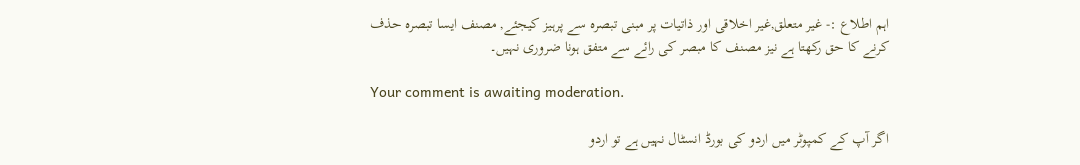اہم اطلاع :- غیر متعلق,غیر اخلاقی اور ذاتیات پر مبنی تبصرہ سے پرہیز کیجئے, مصنف ایسا تبصرہ حذف کرنے کا حق رکھتا ہے نیز مصنف کا مبصر کی رائے سے متفق ہونا ضروری نہیں۔

Your comment is awaiting moderation.

اگر آپ کے کمپوٹر میں اردو کی بورڈ انسٹال نہیں ہے تو اردو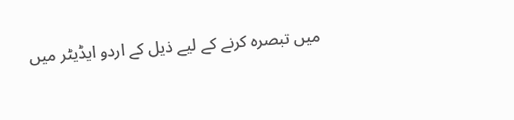میں تبصرہ کرنے کے لیے ذیل کے اردو ایڈیٹر میں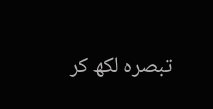تبصرہ لکھ کر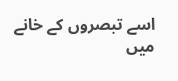اسے تبصروں کے خانے میں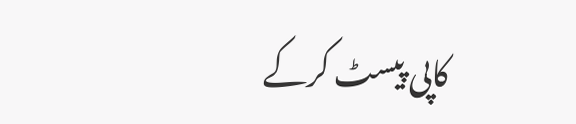کاپی پیسٹ کرکے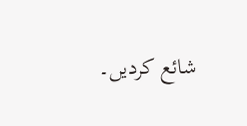شائع کردیں۔